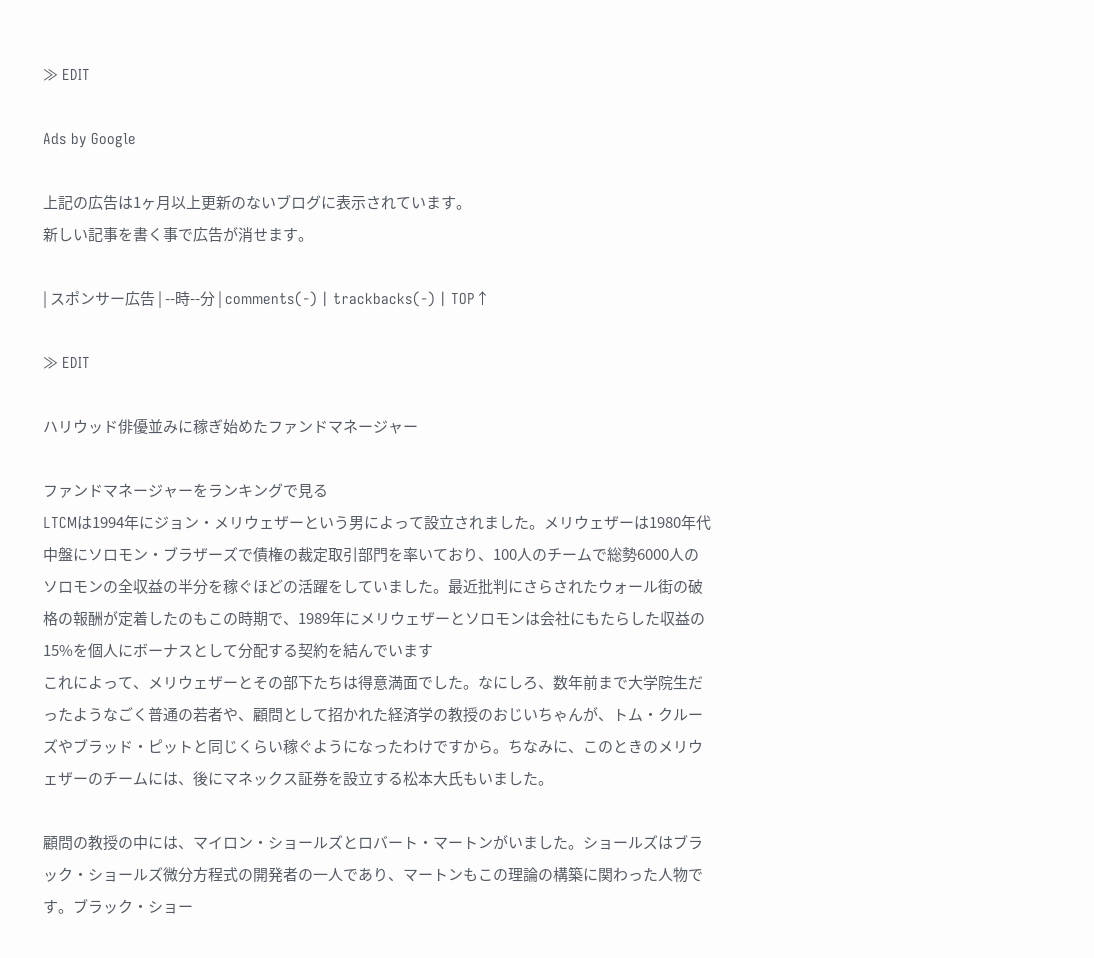≫ EDIT

Ads by Google

上記の広告は1ヶ月以上更新のないブログに表示されています。
新しい記事を書く事で広告が消せます。

| スポンサー広告 | --時--分 | comments(-) | trackbacks(-) | TOP↑

≫ EDIT

ハリウッド俳優並みに稼ぎ始めたファンドマネージャー

ファンドマネージャーをランキングで見る
LTCMは1994年にジョン・メリウェザーという男によって設立されました。メリウェザーは1980年代中盤にソロモン・ブラザーズで債権の裁定取引部門を率いており、100人のチームで総勢6000人のソロモンの全収益の半分を稼ぐほどの活躍をしていました。最近批判にさらされたウォール街の破格の報酬が定着したのもこの時期で、1989年にメリウェザーとソロモンは会社にもたらした収益の15%を個人にボーナスとして分配する契約を結んでいます
これによって、メリウェザーとその部下たちは得意満面でした。なにしろ、数年前まで大学院生だったようなごく普通の若者や、顧問として招かれた経済学の教授のおじいちゃんが、トム・クルーズやブラッド・ピットと同じくらい稼ぐようになったわけですから。ちなみに、このときのメリウェザーのチームには、後にマネックス証券を設立する松本大氏もいました。

顧問の教授の中には、マイロン・ショールズとロバート・マートンがいました。ショールズはブラック・ショールズ微分方程式の開発者の一人であり、マートンもこの理論の構築に関わった人物です。ブラック・ショー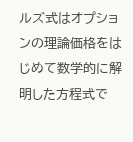ルズ式はオプションの理論価格をはじめて数学的に解明した方程式で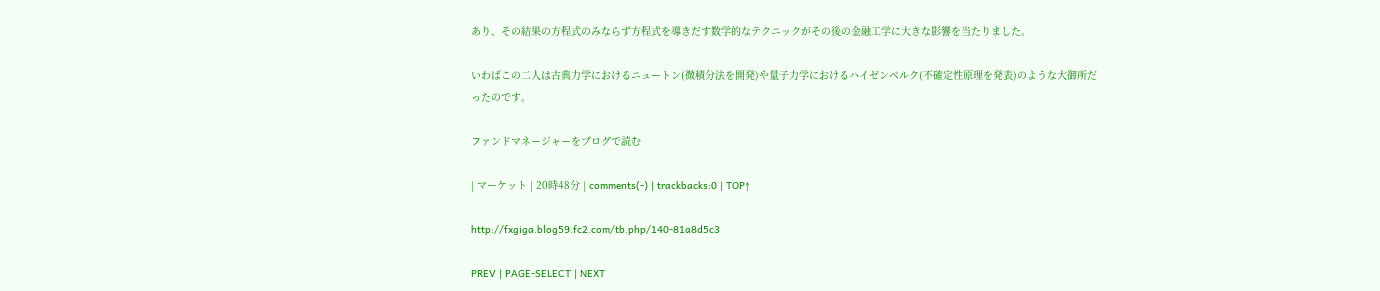あり、その結果の方程式のみならず方程式を導きだす数学的なテクニックがその後の金融工学に大きな影響を当たりました。

いわばこの二人は古典力学におけるニュートン(微積分法を開発)や量子力学におけるハイゼンベルク(不確定性原理を発表)のような大御所だったのです。

ファンドマネージャーをブログで読む

| マーケット | 20時48分 | comments(-) | trackbacks:0 | TOP↑

http://fxgiga.blog59.fc2.com/tb.php/140-81a8d5c3

PREV | PAGE-SELECT | NEXT